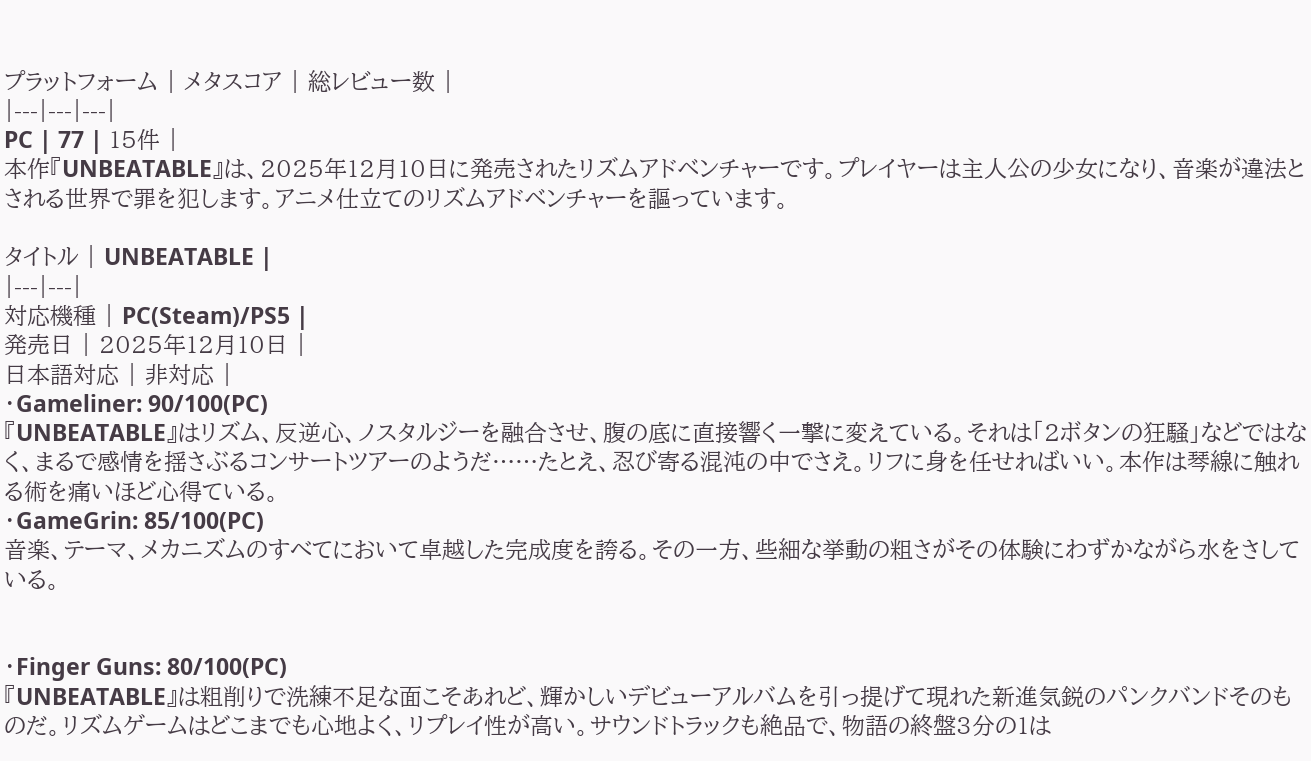プラットフォーム | メタスコア | 総レビュー数 |
|---|---|---|
PC | 77 | 15件 |
本作『UNBEATABLE』は、2025年12月10日に発売されたリズムアドベンチャーです。プレイヤーは主人公の少女になり、音楽が違法とされる世界で罪を犯します。アニメ仕立てのリズムアドベンチャーを謳っています。

タイトル | UNBEATABLE |
|---|---|
対応機種 | PC(Steam)/PS5 |
発売日 | 2025年12月10日 |
日本語対応 | 非対応 |
・Gameliner: 90/100(PC)
『UNBEATABLE』はリズム、反逆心、ノスタルジーを融合させ、腹の底に直接響く一撃に変えている。それは「2ボタンの狂騒」などではなく、まるで感情を揺さぶるコンサートツアーのようだ……たとえ、忍び寄る混沌の中でさえ。リフに身を任せればいい。本作は琴線に触れる術を痛いほど心得ている。
・GameGrin: 85/100(PC)
音楽、テーマ、メカニズムのすべてにおいて卓越した完成度を誇る。その一方、些細な挙動の粗さがその体験にわずかながら水をさしている。


・Finger Guns: 80/100(PC)
『UNBEATABLE』は粗削りで洗練不足な面こそあれど、輝かしいデビューアルバムを引っ提げて現れた新進気鋭のパンクバンドそのものだ。リズムゲームはどこまでも心地よく、リプレイ性が高い。サウンドトラックも絶品で、物語の終盤3分の1は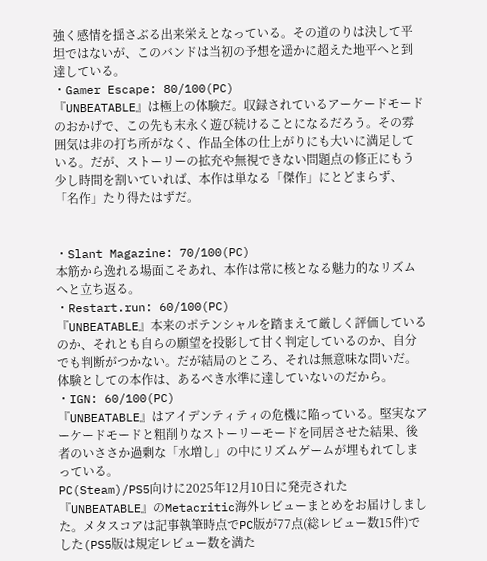強く感情を揺さぶる出来栄えとなっている。その道のりは決して平坦ではないが、このバンドは当初の予想を遥かに超えた地平へと到達している。
・Gamer Escape: 80/100(PC)
『UNBEATABLE』は極上の体験だ。収録されているアーケードモードのおかげで、この先も末永く遊び続けることになるだろう。その雰囲気は非の打ち所がなく、作品全体の仕上がりにも大いに満足している。だが、ストーリーの拡充や無視できない問題点の修正にもう少し時間を割いていれば、本作は単なる「傑作」にとどまらず、「名作」たり得たはずだ。


・Slant Magazine: 70/100(PC)
本筋から逸れる場面こそあれ、本作は常に核となる魅力的なリズムへと立ち返る。
・Restart.run: 60/100(PC)
『UNBEATABLE』本来のポテンシャルを踏まえて厳しく評価しているのか、それとも自らの願望を投影して甘く判定しているのか、自分でも判断がつかない。だが結局のところ、それは無意味な問いだ。体験としての本作は、あるべき水準に達していないのだから。
・IGN: 60/100(PC)
『UNBEATABLE』はアイデンティティの危機に陥っている。堅実なアーケードモードと粗削りなストーリーモードを同居させた結果、後者のいささか過剰な「水増し」の中にリズムゲームが埋もれてしまっている。
PC(Steam)/PS5向けに2025年12月10日に発売された『UNBEATABLE』のMetacritic海外レビューまとめをお届けしました。メタスコアは記事執筆時点でPC版が77点(総レビュー数15件)でした(PS5版は規定レビュー数を満た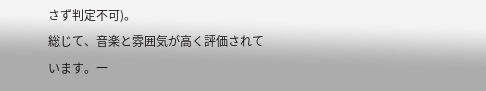さず判定不可)。
総じて、音楽と雰囲気が高く評価されています。一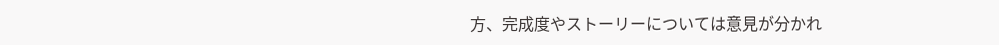方、完成度やストーリーについては意見が分かれ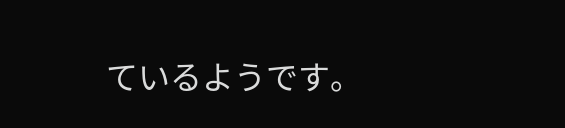ているようです。